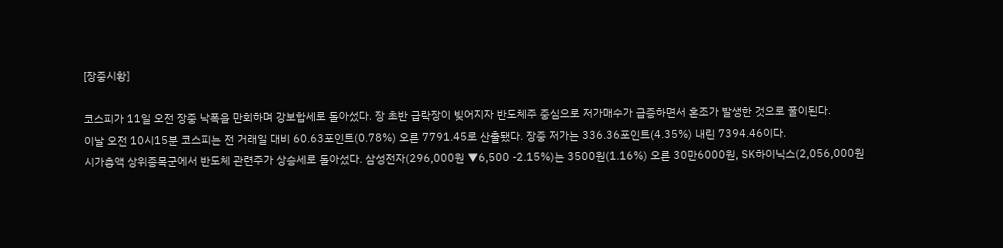[장중시황]

코스피가 11일 오전 장중 낙폭을 만회하며 강보합세로 돌아섰다. 장 초반 급락장이 빚어지자 반도체주 중심으로 저가매수가 급증하면서 혼조가 발생한 것으로 풀이된다.
이날 오전 10시15분 코스피는 전 거래일 대비 60.63포인트(0.78%) 오른 7791.45로 산출됐다. 장중 저가는 336.36포인트(4.35%) 내린 7394.46이다.
시가총액 상위종목군에서 반도체 관련주가 상승세로 돌아섰다. 삼성전자(296,000원 ▼6,500 -2.15%)는 3500원(1.16%) 오른 30만6000원, SK하이닉스(2,056,000원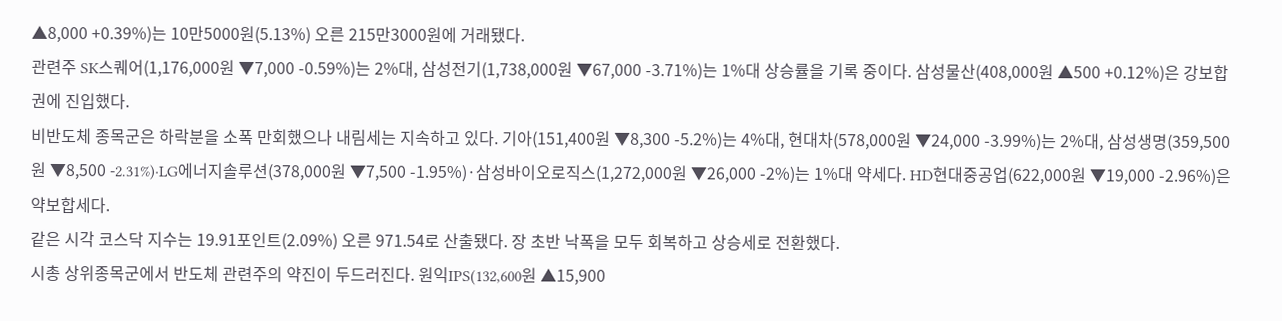▲8,000 +0.39%)는 10만5000원(5.13%) 오른 215만3000원에 거래됐다.
관련주 SK스퀘어(1,176,000원 ▼7,000 -0.59%)는 2%대, 삼성전기(1,738,000원 ▼67,000 -3.71%)는 1%대 상승률을 기록 중이다. 삼성물산(408,000원 ▲500 +0.12%)은 강보합권에 진입했다.
비반도체 종목군은 하락분을 소폭 만회했으나 내림세는 지속하고 있다. 기아(151,400원 ▼8,300 -5.2%)는 4%대, 현대차(578,000원 ▼24,000 -3.99%)는 2%대, 삼성생명(359,500원 ▼8,500 -2.31%)·LG에너지솔루션(378,000원 ▼7,500 -1.95%)·삼성바이오로직스(1,272,000원 ▼26,000 -2%)는 1%대 약세다. HD현대중공업(622,000원 ▼19,000 -2.96%)은 약보합세다.
같은 시각 코스닥 지수는 19.91포인트(2.09%) 오른 971.54로 산출됐다. 장 초반 낙폭을 모두 회복하고 상승세로 전환했다.
시총 상위종목군에서 반도체 관련주의 약진이 두드러진다. 원익IPS(132,600원 ▲15,900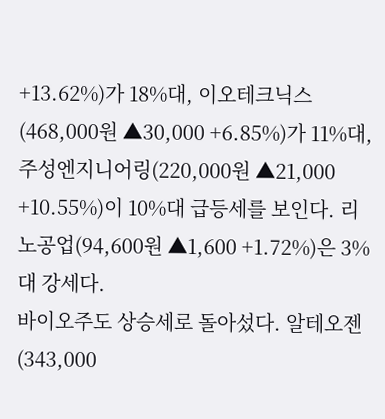+13.62%)가 18%대, 이오테크닉스(468,000원 ▲30,000 +6.85%)가 11%대, 주성엔지니어링(220,000원 ▲21,000 +10.55%)이 10%대 급등세를 보인다. 리노공업(94,600원 ▲1,600 +1.72%)은 3%대 강세다.
바이오주도 상승세로 돌아섰다. 알테오젠(343,000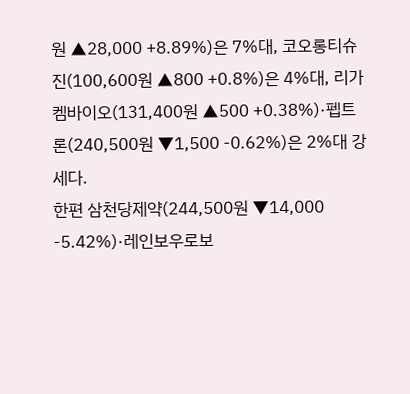원 ▲28,000 +8.89%)은 7%대, 코오롱티슈진(100,600원 ▲800 +0.8%)은 4%대, 리가켐바이오(131,400원 ▲500 +0.38%)·펩트론(240,500원 ▼1,500 -0.62%)은 2%대 강세다.
한편 삼천당제약(244,500원 ▼14,000 -5.42%)·레인보우로보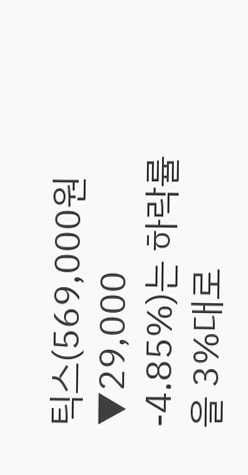틱스(569,000원 ▼29,000 -4.85%)는 하락률을 3%대로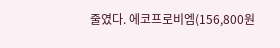줄였다. 에코프로비엠(156,800원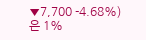▼7,700 -4.68%)은 1%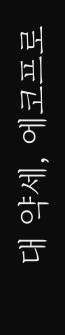대 약세, 에코프로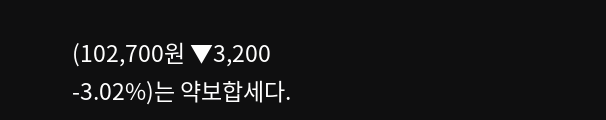(102,700원 ▼3,200 -3.02%)는 약보합세다.